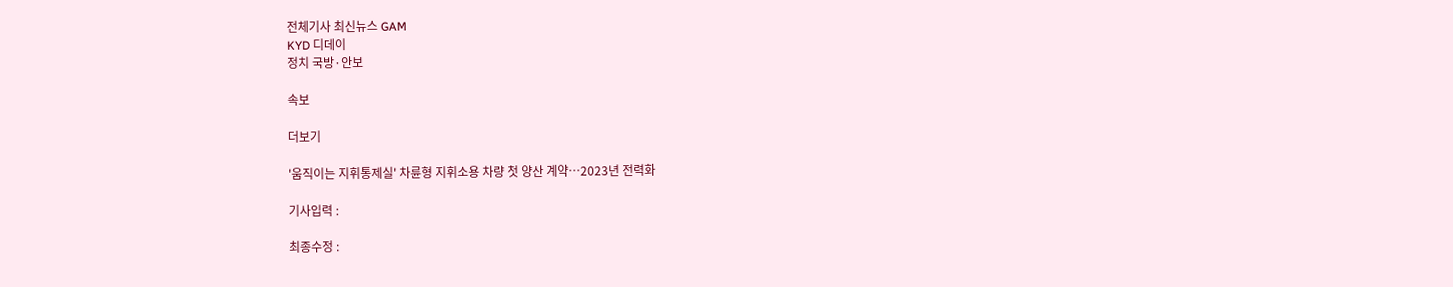전체기사 최신뉴스 GAM
KYD 디데이
정치 국방·안보

속보

더보기

'움직이는 지휘통제실' 차륜형 지휘소용 차량 첫 양산 계약…2023년 전력화

기사입력 :

최종수정 :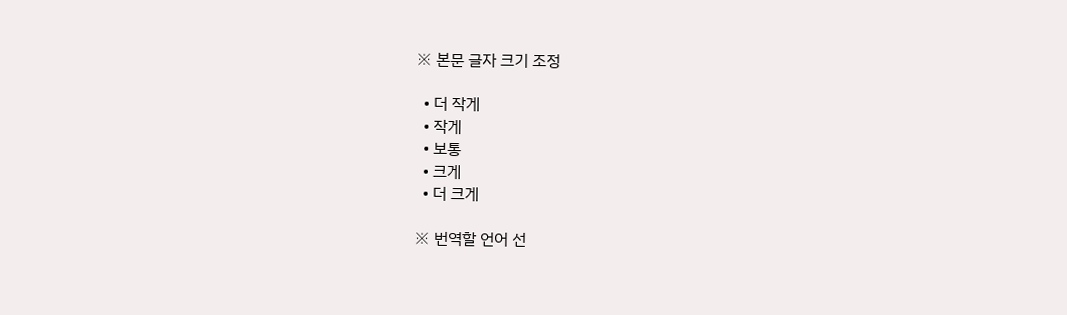※ 본문 글자 크기 조정

  • 더 작게
  • 작게
  • 보통
  • 크게
  • 더 크게

※ 번역할 언어 선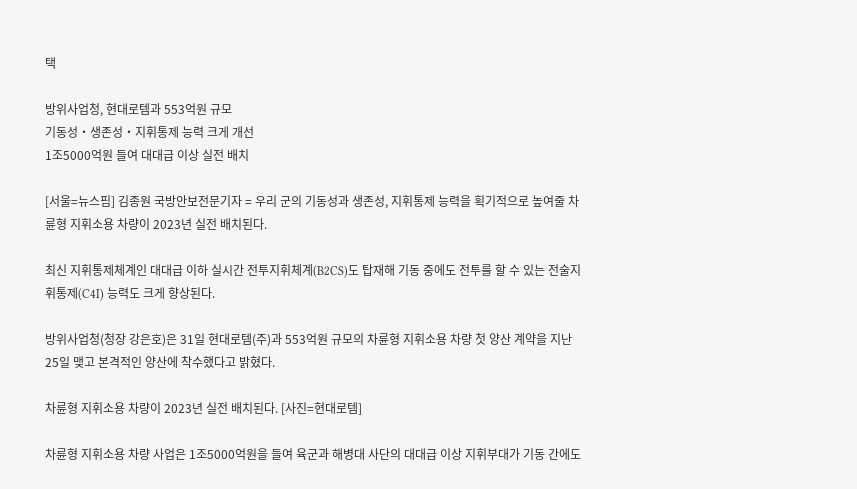택

방위사업청, 현대로템과 553억원 규모
기동성‧생존성‧지휘통제 능력 크게 개선
1조5000억원 들여 대대급 이상 실전 배치

[서울=뉴스핌] 김종원 국방안보전문기자 = 우리 군의 기동성과 생존성, 지휘통제 능력을 획기적으로 높여줄 차륜형 지휘소용 차량이 2023년 실전 배치된다.

최신 지휘통제체계인 대대급 이하 실시간 전투지휘체계(B2CS)도 탑재해 기동 중에도 전투를 할 수 있는 전술지휘통제(C4I) 능력도 크게 향상된다.

방위사업청(청장 강은호)은 31일 현대로템(주)과 553억원 규모의 차륜형 지휘소용 차량 첫 양산 계약을 지난 25일 맺고 본격적인 양산에 착수했다고 밝혔다.

차륜형 지휘소용 차량이 2023년 실전 배치된다. [사진=현대로템]

차륜형 지휘소용 차량 사업은 1조5000억원을 들여 육군과 해병대 사단의 대대급 이상 지휘부대가 기동 간에도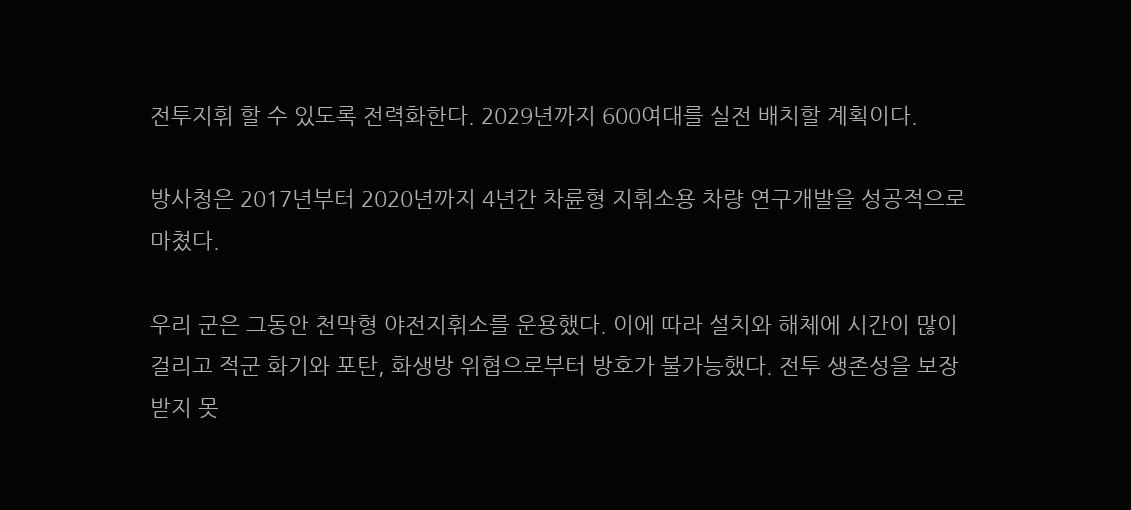전투지휘 할 수 있도록 전력화한다. 2029년까지 600여대를 실전 배치할 계획이다.

방사청은 2017년부터 2020년까지 4년간 차륜형 지휘소용 차량 연구개발을 성공적으로 마쳤다.

우리 군은 그동안 천막형 야전지휘소를 운용했다. 이에 따라 설치와 해체에 시간이 많이 걸리고 적군 화기와 포탄, 화생방 위협으로부터 방호가 불가능했다. 전투 생존성을 보장받지 못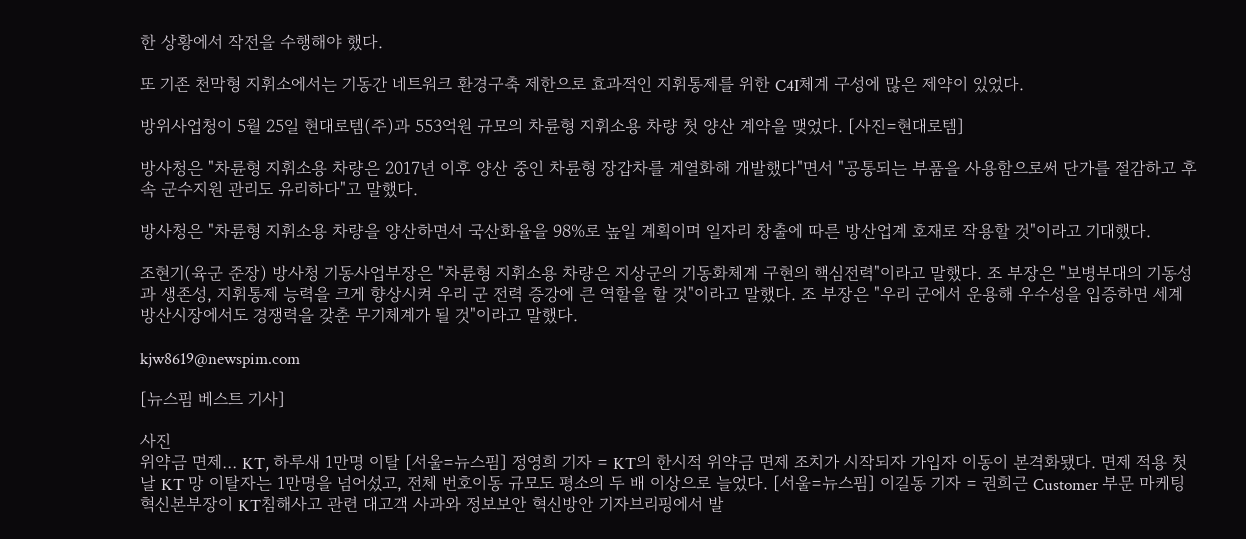한 상황에서 작전을 수행해야 했다.

또 기존 천막형 지휘소에서는 기동간 네트워크 환경구축 제한으로 효과적인 지휘통제를 위한 C4I체계 구성에 많은 제약이 있었다.

방위사업청이 5월 25일 현대로템(주)과 553억원 규모의 차륜형 지휘소용 차량 첫 양산 계약을 맺었다. [사진=현대로템]

방사청은 "차륜형 지휘소용 차량은 2017년 이후 양산 중인 차륜형 장갑차를 계열화해 개발했다"면서 "공통되는 부품을 사용함으로써 단가를 절감하고 후속 군수지원 관리도 유리하다"고 말했다.

방사청은 "차륜형 지휘소용 차량을 양산하면서 국산화율을 98%로 높일 계획이며 일자리 창출에 따른 방산업계 호재로 작용할 것"이라고 기대했다.

조현기(육군 준장) 방사청 기동사업부장은 "차륜형 지휘소용 차량은 지상군의 기동화체계 구현의 핵심전력"이라고 말했다. 조 부장은 "보병부대의 기동성과 생존성, 지휘통제 능력을 크게 향상시켜 우리 군 전력 증강에 큰 역할을 할 것"이라고 말했다. 조 부장은 "우리 군에서 운용해 우수성을 입증하면 세계 방산시장에서도 경쟁력을 갖춘 무기체계가 될 것"이라고 말했다.

kjw8619@newspim.com

[뉴스핌 베스트 기사]

사진
위약금 면제… KT, 하루새 1만명 이탈 [서울=뉴스핌] 정영희 기자 = KT의 한시적 위약금 면제 조치가 시작되자 가입자 이동이 본격화됐다. 면제 적용 첫날 KT 망 이탈자는 1만명을 넘어섰고, 전체 번호이동 규모도 평소의 두 배 이상으로 늘었다. [서울=뉴스핌] 이길동 기자 = 권희근 Customer 부문 마케팅혁신본부장이 KT침해사고 관련 대고객 사과와 정보보안 혁신방안 기자브리핑에서 발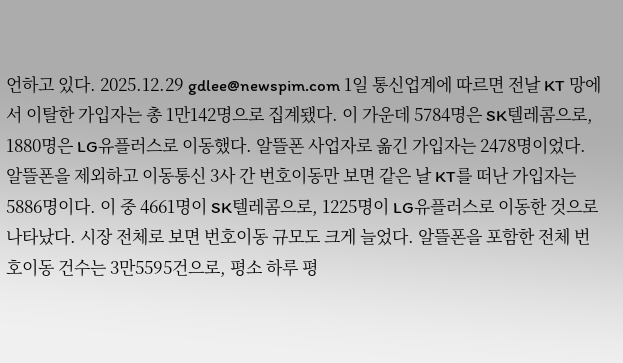언하고 있다. 2025.12.29 gdlee@newspim.com 1일 통신업계에 따르면 전날 KT 망에서 이탈한 가입자는 총 1만142명으로 집계됐다. 이 가운데 5784명은 SK텔레콤으로, 1880명은 LG유플러스로 이동했다. 알뜰폰 사업자로 옮긴 가입자는 2478명이었다. 알뜰폰을 제외하고 이동통신 3사 간 번호이동만 보면 같은 날 KT를 떠난 가입자는 5886명이다. 이 중 4661명이 SK텔레콤으로, 1225명이 LG유플러스로 이동한 것으로 나타났다. 시장 전체로 보면 번호이동 규모도 크게 늘었다. 알뜰폰을 포함한 전체 번호이동 건수는 3만5595건으로, 평소 하루 평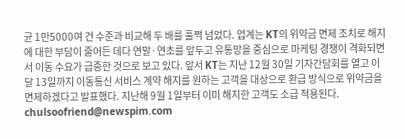균 1만5000여 건 수준과 비교해 두 배를 훌쩍 넘었다. 업계는 KT의 위약금 면제 조치로 해지에 대한 부담이 줄어든 데다 연말·연초를 앞두고 유통망을 중심으로 마케팅 경쟁이 격화되면서 이동 수요가 급증한 것으로 보고 있다. 앞서 KT는 지난 12월 30일 기자간담회를 열고 이달 13일까지 이동통신 서비스 계약 해지를 원하는 고객을 대상으로 환급 방식으로 위약금을 면제하겠다고 발표했다. 지난해 9월 1일부터 이미 해지한 고객도 소급 적용된다. chulsoofriend@newspim.com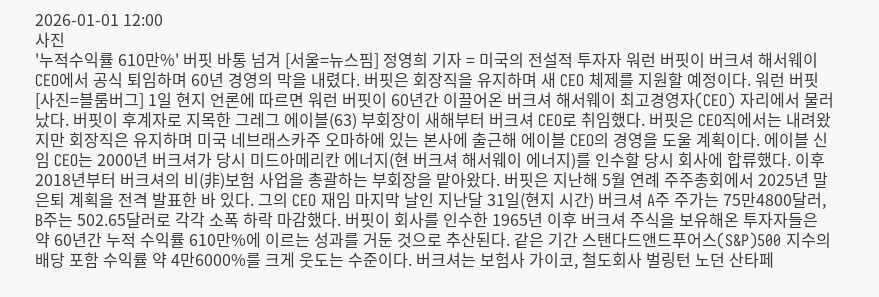2026-01-01 12:00
사진
'누적수익률 610만%' 버핏 바통 넘겨 [서울=뉴스핌] 정영희 기자 = 미국의 전설적 투자자 워런 버핏이 버크셔 해서웨이 CEO에서 공식 퇴임하며 60년 경영의 막을 내렸다. 버핏은 회장직을 유지하며 새 CEO 체제를 지원할 예정이다. 워런 버핏 [사진=블룸버그] 1일 현지 언론에 따르면 워런 버핏이 60년간 이끌어온 버크셔 해서웨이 최고경영자(CEO) 자리에서 물러났다. 버핏이 후계자로 지목한 그레그 에이블(63) 부회장이 새해부터 버크셔 CEO로 취임했다. 버핏은 CEO직에서는 내려왔지만 회장직은 유지하며 미국 네브래스카주 오마하에 있는 본사에 출근해 에이블 CEO의 경영을 도울 계획이다. 에이블 신임 CEO는 2000년 버크셔가 당시 미드아메리칸 에너지(현 버크셔 해서웨이 에너지)를 인수할 당시 회사에 합류했다. 이후 2018년부터 버크셔의 비(非)보험 사업을 총괄하는 부회장을 맡아왔다. 버핏은 지난해 5월 연례 주주총회에서 2025년 말 은퇴 계획을 전격 발표한 바 있다. 그의 CEO 재임 마지막 날인 지난달 31일(현지 시간) 버크셔 A주 주가는 75만4800달러, B주는 502.65달러로 각각 소폭 하락 마감했다. 버핏이 회사를 인수한 1965년 이후 버크셔 주식을 보유해온 투자자들은 약 60년간 누적 수익률 610만%에 이르는 성과를 거둔 것으로 추산된다. 같은 기간 스탠다드앤드푸어스(S&P)500 지수의 배당 포함 수익률 약 4만6000%를 크게 웃도는 수준이다. 버크셔는 보험사 가이코, 철도회사 벌링턴 노던 산타페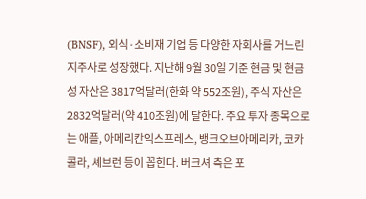(BNSF), 외식·소비재 기업 등 다양한 자회사를 거느린 지주사로 성장했다. 지난해 9월 30일 기준 현금 및 현금성 자산은 3817억달러(한화 약 552조원), 주식 자산은 2832억달러(약 410조원)에 달한다. 주요 투자 종목으로는 애플, 아메리칸익스프레스, 뱅크오브아메리카, 코카콜라, 셰브런 등이 꼽힌다. 버크셔 측은 포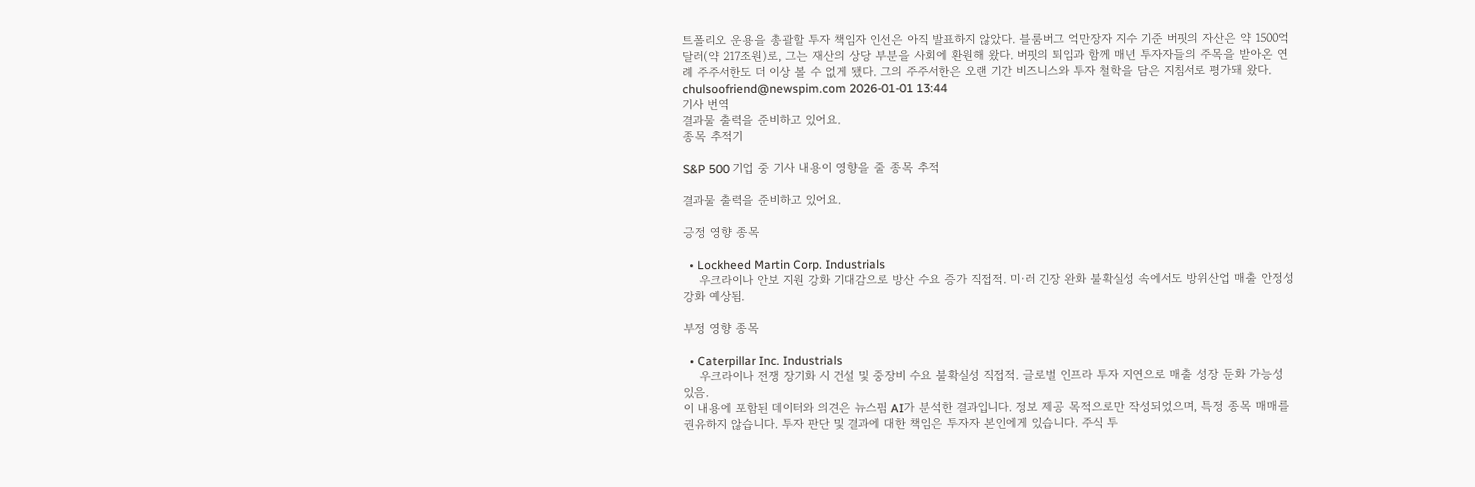트폴리오 운용을 총괄할 투자 책임자 인선은 아직 발표하지 않았다. 블룸버그 억만장자 지수 기준 버핏의 자산은 약 1500억달러(약 217조원)로, 그는 재산의 상당 부분을 사회에 환원해 왔다. 버핏의 퇴임과 함께 매년 투자자들의 주목을 받아온 연례 주주서한도 더 이상 볼 수 없게 됐다. 그의 주주서한은 오랜 기간 비즈니스와 투자 철학을 담은 지침서로 평가돼 왔다. chulsoofriend@newspim.com 2026-01-01 13:44
기사 번역
결과물 출력을 준비하고 있어요.
종목 추적기

S&P 500 기업 중 기사 내용이 영향을 줄 종목 추적

결과물 출력을 준비하고 있어요.

긍정 영향 종목

  • Lockheed Martin Corp. Industrials
    우크라이나 안보 지원 강화 기대감으로 방산 수요 증가 직접적. 미·러 긴장 완화 불확실성 속에서도 방위산업 매출 안정성 강화 예상됨.

부정 영향 종목

  • Caterpillar Inc. Industrials
    우크라이나 전쟁 장기화 시 건설 및 중장비 수요 불확실성 직접적. 글로벌 인프라 투자 지연으로 매출 성장 둔화 가능성 있음.
이 내용에 포함된 데이터와 의견은 뉴스핌 AI가 분석한 결과입니다. 정보 제공 목적으로만 작성되었으며, 특정 종목 매매를 권유하지 않습니다. 투자 판단 및 결과에 대한 책임은 투자자 본인에게 있습니다. 주식 투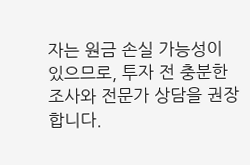자는 원금 손실 가능성이 있으므로, 투자 전 충분한 조사와 전문가 상담을 권장합니다.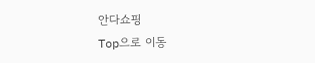안다쇼핑
Top으로 이동